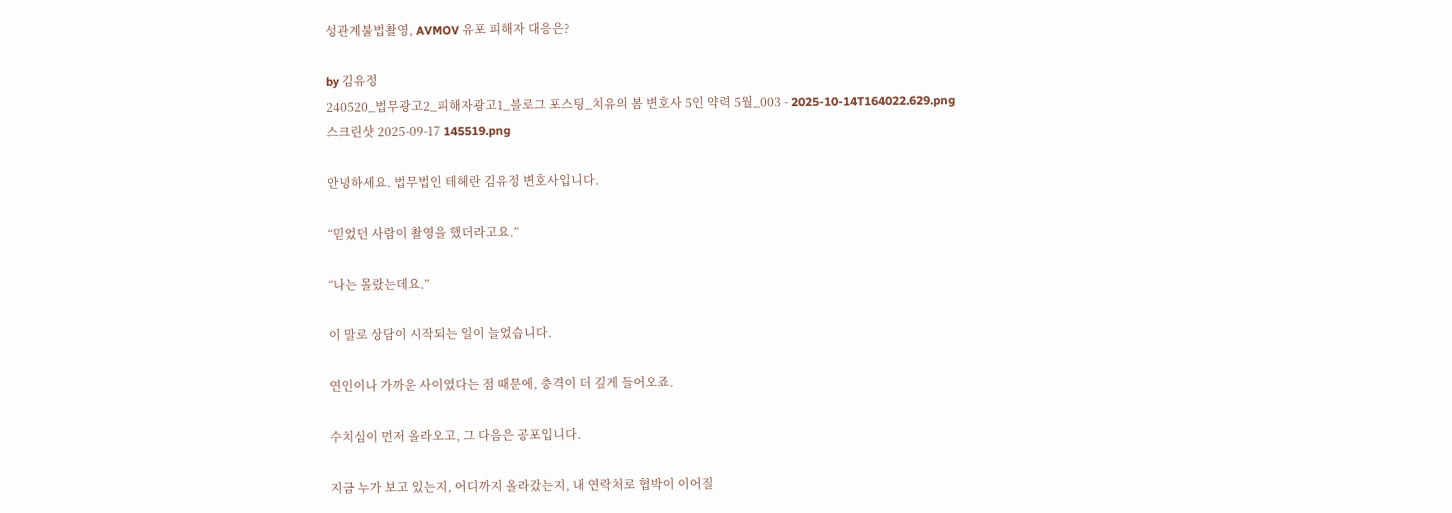성관계불법촬영, AVMOV 유포 피해자 대응은?

by 김유정
240520_법무광고2_피해자광고1_블로그 포스팅_치유의 봄 변호사 5인 약력 5월_003 - 2025-10-14T164022.629.png
스크린샷 2025-09-17 145519.png

안녕하세요. 법무법인 테헤란 김유정 변호사입니다.

“믿었던 사람이 촬영을 했더라고요.”

“나는 몰랐는데요.”

이 말로 상담이 시작되는 일이 늘었습니다.

연인이나 가까운 사이였다는 점 때문에, 충격이 더 깊게 들어오죠.

수치심이 먼저 올라오고, 그 다음은 공포입니다.

지금 누가 보고 있는지, 어디까지 올라갔는지, 내 연락처로 협박이 이어질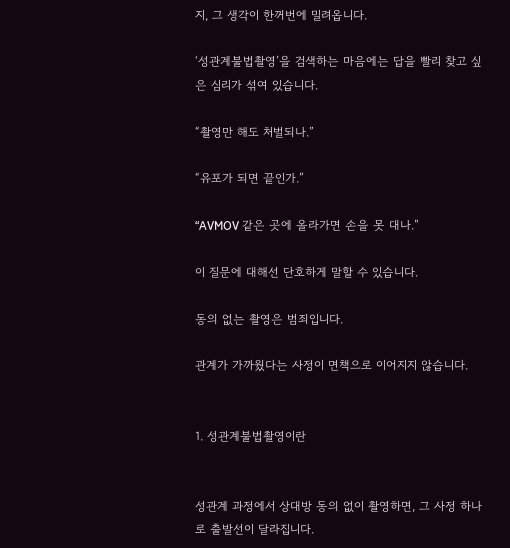지, 그 생각이 한꺼번에 밀려옵니다.

‘성관계불법촬영’을 검색하는 마음에는 답을 빨리 찾고 싶은 심리가 섞여 있습니다.

“촬영만 해도 처벌되나.”

“유포가 되면 끝인가.”

“AVMOV 같은 곳에 올라가면 손을 못 대나.”

이 질문에 대해선 단호하게 말할 수 있습니다.

동의 없는 촬영은 범죄입니다.

관계가 가까웠다는 사정이 면책으로 이어지지 않습니다.


1. 성관계불법촬영이란


성관계 과정에서 상대방 동의 없이 촬영하면, 그 사정 하나로 출발선이 달라집니다.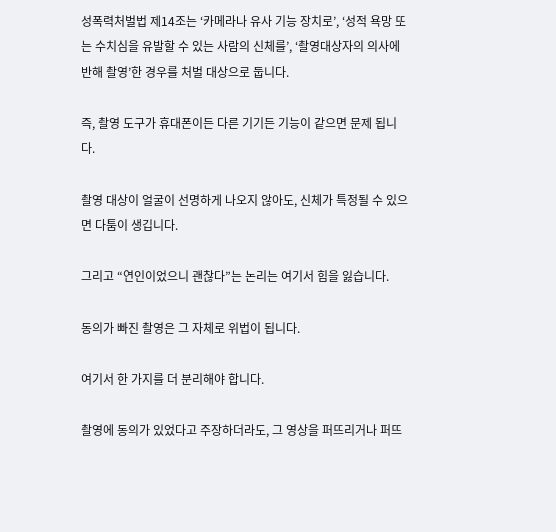성폭력처벌법 제14조는 ‘카메라나 유사 기능 장치로’, ‘성적 욕망 또는 수치심을 유발할 수 있는 사람의 신체를’, ‘촬영대상자의 의사에 반해 촬영’한 경우를 처벌 대상으로 둡니다.

즉, 촬영 도구가 휴대폰이든 다른 기기든 기능이 같으면 문제 됩니다.

촬영 대상이 얼굴이 선명하게 나오지 않아도, 신체가 특정될 수 있으면 다툼이 생깁니다.

그리고 “연인이었으니 괜찮다”는 논리는 여기서 힘을 잃습니다.

동의가 빠진 촬영은 그 자체로 위법이 됩니다.

여기서 한 가지를 더 분리해야 합니다.

촬영에 동의가 있었다고 주장하더라도, 그 영상을 퍼뜨리거나 퍼뜨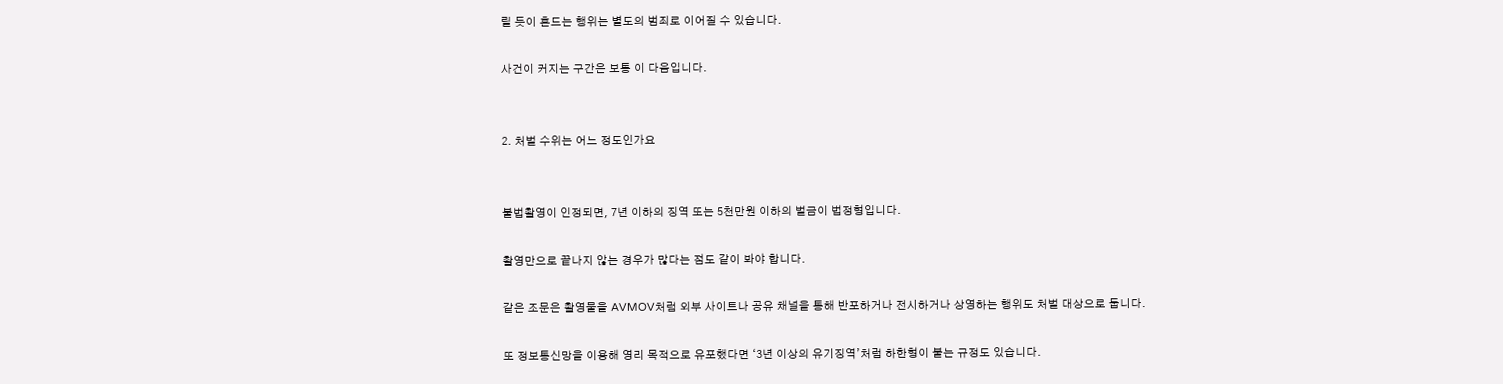릴 듯이 흔드는 행위는 별도의 범죄로 이어질 수 있습니다.

사건이 커지는 구간은 보통 이 다음입니다.


2. 처벌 수위는 어느 정도인가요


불법촬영이 인정되면, 7년 이하의 징역 또는 5천만원 이하의 벌금이 법정형입니다.

촬영만으로 끝나지 않는 경우가 많다는 점도 같이 봐야 합니다.

같은 조문은 촬영물을 AVMOV처럼 외부 사이트나 공유 채널을 통해 반포하거나 전시하거나 상영하는 행위도 처벌 대상으로 둡니다.

또 정보통신망을 이용해 영리 목적으로 유포했다면 ‘3년 이상의 유기징역’처럼 하한형이 붙는 규정도 있습니다.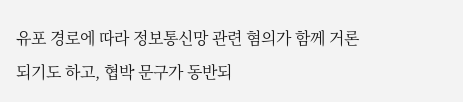유포 경로에 따라 정보통신망 관련 혐의가 함께 거론되기도 하고, 협박 문구가 동반되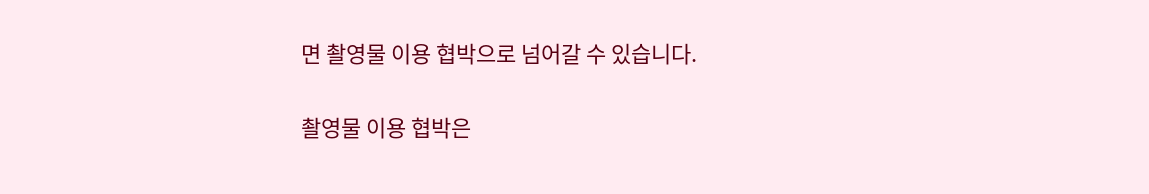면 촬영물 이용 협박으로 넘어갈 수 있습니다.

촬영물 이용 협박은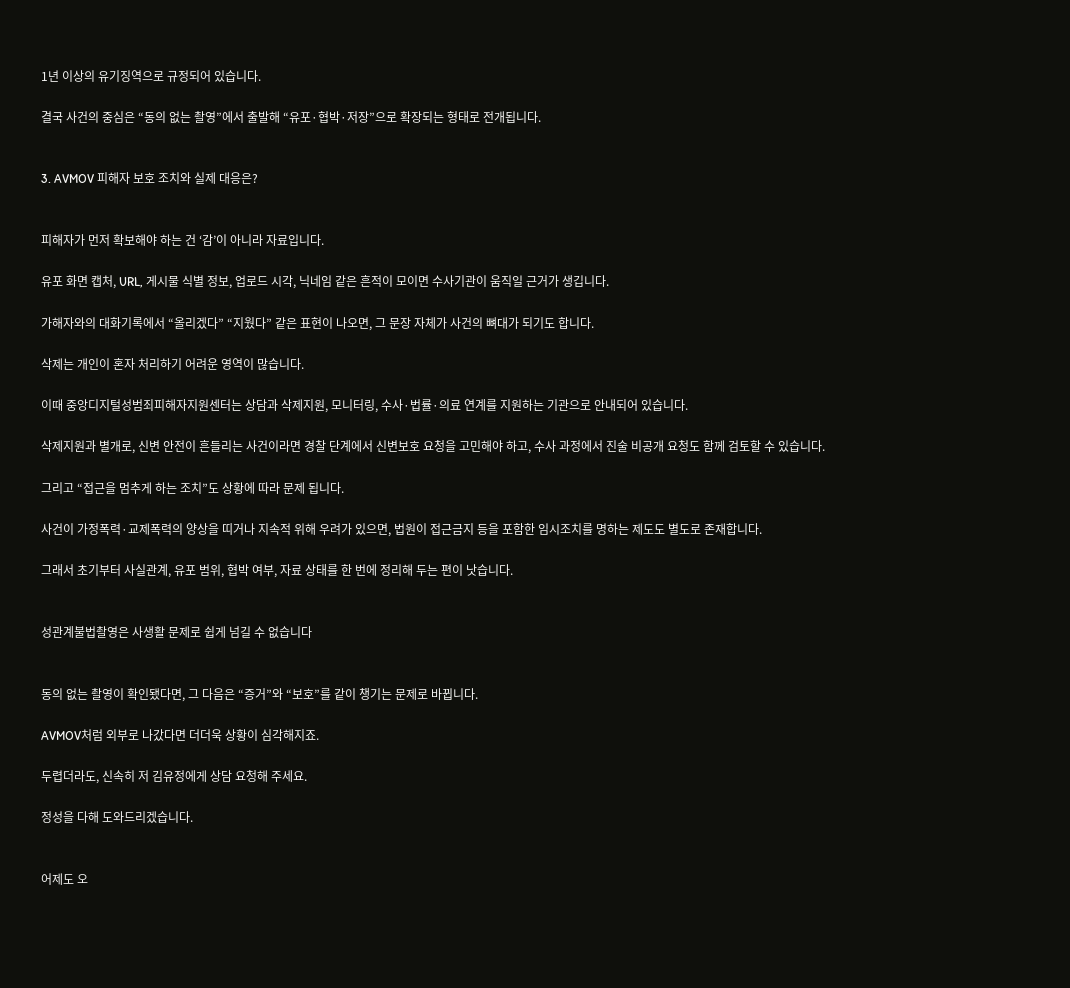1년 이상의 유기징역으로 규정되어 있습니다.

결국 사건의 중심은 “동의 없는 촬영”에서 출발해 “유포·협박·저장”으로 확장되는 형태로 전개됩니다.


3. AVMOV 피해자 보호 조치와 실제 대응은?


피해자가 먼저 확보해야 하는 건 ‘감’이 아니라 자료입니다.

유포 화면 캡처, URL, 게시물 식별 정보, 업로드 시각, 닉네임 같은 흔적이 모이면 수사기관이 움직일 근거가 생깁니다.

가해자와의 대화기록에서 “올리겠다” “지웠다” 같은 표현이 나오면, 그 문장 자체가 사건의 뼈대가 되기도 합니다.

삭제는 개인이 혼자 처리하기 어려운 영역이 많습니다.

이때 중앙디지털성범죄피해자지원센터는 상담과 삭제지원, 모니터링, 수사·법률·의료 연계를 지원하는 기관으로 안내되어 있습니다.

삭제지원과 별개로, 신변 안전이 흔들리는 사건이라면 경찰 단계에서 신변보호 요청을 고민해야 하고, 수사 과정에서 진술 비공개 요청도 함께 검토할 수 있습니다.

그리고 “접근을 멈추게 하는 조치”도 상황에 따라 문제 됩니다.

사건이 가정폭력·교제폭력의 양상을 띠거나 지속적 위해 우려가 있으면, 법원이 접근금지 등을 포함한 임시조치를 명하는 제도도 별도로 존재합니다.

그래서 초기부터 사실관계, 유포 범위, 협박 여부, 자료 상태를 한 번에 정리해 두는 편이 낫습니다.


성관계불법촬영은 사생활 문제로 쉽게 넘길 수 없습니다


동의 없는 촬영이 확인됐다면, 그 다음은 “증거”와 “보호”를 같이 챙기는 문제로 바뀝니다.

AVMOV처럼 외부로 나갔다면 더더욱 상황이 심각해지죠.

두렵더라도, 신속히 저 김유정에게 상담 요청해 주세요.

정성을 다해 도와드리겠습니다.


어제도 오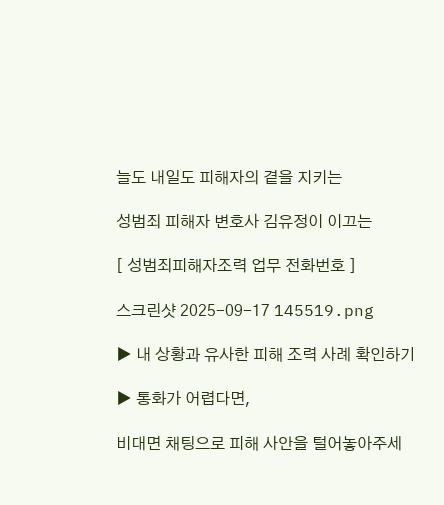늘도 내일도 피해자의 곁을 지키는

성범죄 피해자 변호사 김유정이 이끄는

[ 성범죄피해자조력 업무 전화번호 ]

스크린샷 2025-09-17 145519.png

▶ 내 상황과 유사한 피해 조력 사례 확인하기

▶ 통화가 어렵다면,

비대면 채팅으로 피해 사안을 털어놓아주세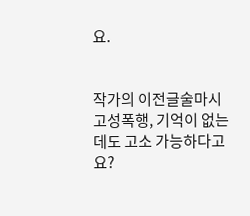요.


작가의 이전글술마시고성폭행, 기억이 없는데도 고소 가능하다고요?